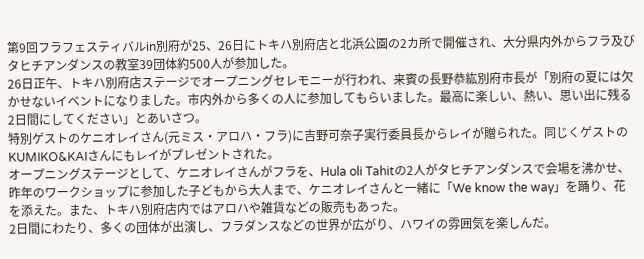第9回フラフェスティバルin別府が25、26日にトキハ別府店と北浜公園の2カ所で開催され、大分県内外からフラ及びタヒチアンダンスの教室39団体約500人が参加した。
26日正午、トキハ別府店ステージでオープニングセレモニーが行われ、来賓の長野恭紘別府市長が「別府の夏には欠かせないイベントになりました。市内外から多くの人に参加してもらいました。最高に楽しい、熱い、思い出に残る2日間にしてください」とあいさつ。
特別ゲストのケニオレイさん(元ミス・アロハ・フラ)に吉野可奈子実行委員長からレイが贈られた。同じくゲストのKUMIKO&KAIさんにもレイがプレゼントされた。
オープニングステージとして、ケニオレイさんがフラを、Hula oli Tahitの2人がタヒチアンダンスで会場を沸かせ、昨年のワークショップに参加した子どもから大人まで、ケニオレイさんと一緒に「We know the way」を踊り、花を添えた。また、トキハ別府店内ではアロハや雑貨などの販売もあった。
2日間にわたり、多くの団体が出演し、フラダンスなどの世界が広がり、ハワイの雰囲気を楽しんだ。